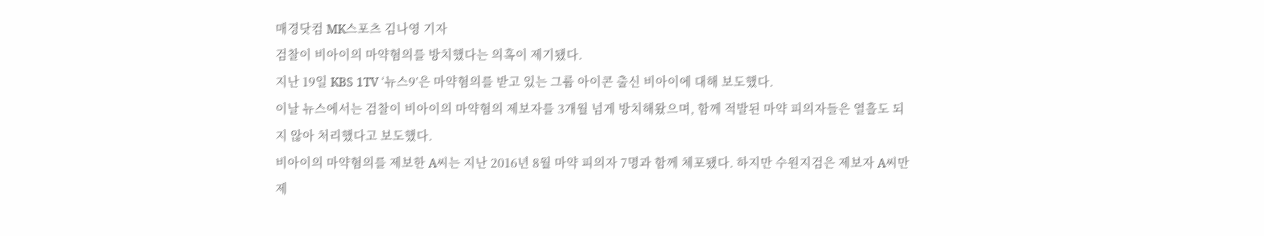매경닷컴 MK스포츠 김나영 기자
검찰이 비아이의 마약혐의를 방치했다는 의혹이 제기됐다.
지난 19일 KBS 1TV ‘뉴스9’은 마약혐의를 받고 있는 그룹 아이콘 출신 비아이에 대해 보도했다.
이날 뉴스에서는 검찰이 비아이의 마약혐의 제보자를 3개월 넘게 방치해왔으며, 함께 적발된 마약 피의자들은 열흘도 되지 않아 처리했다고 보도했다.
비아이의 마약혐의를 제보한 A씨는 지난 2016년 8월 마약 피의자 7명과 함께 체포됐다. 하지만 수원지검은 제보자 A씨만 제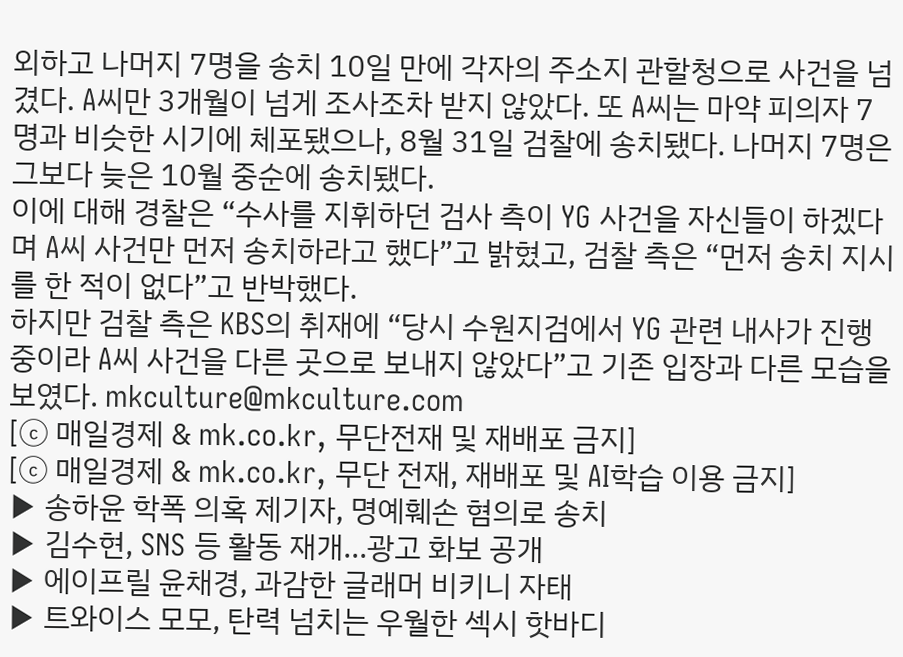외하고 나머지 7명을 송치 10일 만에 각자의 주소지 관할청으로 사건을 넘겼다. A씨만 3개월이 넘게 조사조차 받지 않았다. 또 A씨는 마약 피의자 7명과 비슷한 시기에 체포됐으나, 8월 31일 검찰에 송치됐다. 나머지 7명은 그보다 늦은 10월 중순에 송치됐다.
이에 대해 경찰은 “수사를 지휘하던 검사 측이 YG 사건을 자신들이 하겠다며 A씨 사건만 먼저 송치하라고 했다”고 밝혔고, 검찰 측은 “먼저 송치 지시를 한 적이 없다”고 반박했다.
하지만 검찰 측은 KBS의 취재에 “당시 수원지검에서 YG 관련 내사가 진행 중이라 A씨 사건을 다른 곳으로 보내지 않았다”고 기존 입장과 다른 모습을 보였다. mkculture@mkculture.com
[ⓒ 매일경제 & mk.co.kr, 무단전재 및 재배포 금지]
[ⓒ 매일경제 & mk.co.kr, 무단 전재, 재배포 및 AI학습 이용 금지]
▶ 송하윤 학폭 의혹 제기자, 명예훼손 혐의로 송치
▶ 김수현, SNS 등 활동 재개…광고 화보 공개
▶ 에이프릴 윤채경, 과감한 글래머 비키니 자태
▶ 트와이스 모모, 탄력 넘치는 우월한 섹시 핫바디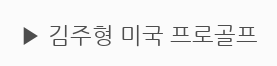▶ 김주형 미국 프로골프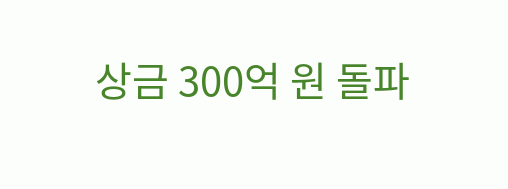상금 300억 원 돌파